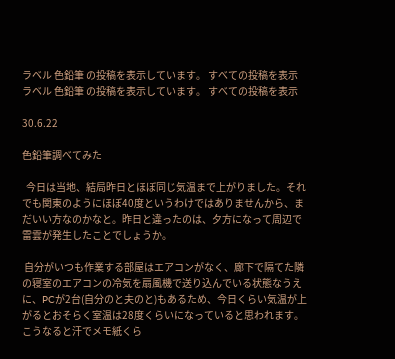ラベル 色鉛筆 の投稿を表示しています。 すべての投稿を表示
ラベル 色鉛筆 の投稿を表示しています。 すべての投稿を表示

30.6.22

色鉛筆調べてみた

  今日は当地、結局昨日とほぼ同じ気温まで上がりました。それでも関東のようにほぼ40度というわけではありませんから、まだいい方なのかなと。昨日と違ったのは、夕方になって周辺で雷雲が発生したことでしょうか。

 自分がいつも作業する部屋はエアコンがなく、廊下で隔てた隣の寝室のエアコンの冷気を扇風機で送り込んでいる状態なうえに、PCが2台(自分のと夫のと)もあるため、今日くらい気温が上がるとおそらく室温は28度くらいになっていると思われます。こうなると汗でメモ紙くら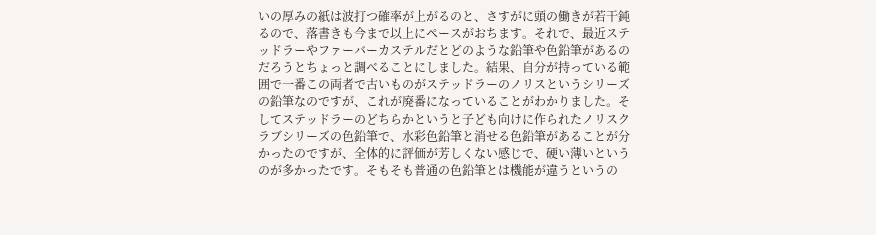いの厚みの紙は波打つ確率が上がるのと、さすがに頭の働きが若干鈍るので、落書きも今まで以上にペースがおちます。それで、最近ステッドラーやファーバーカステルだとどのような鉛筆や色鉛筆があるのだろうとちょっと調べることにしました。結果、自分が持っている範囲で一番この両者で古いものがステッドラーのノリスというシリーズの鉛筆なのですが、これが廃番になっていることがわかりました。そしてステッドラーのどちらかというと子ども向けに作られたノリスクラブシリーズの色鉛筆で、水彩色鉛筆と消せる色鉛筆があることが分かったのですが、全体的に評価が芳しくない感じで、硬い薄いというのが多かったです。そもそも普通の色鉛筆とは機能が違うというの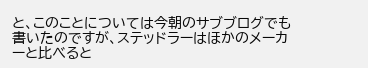と、このことについては今朝のサブブログでも書いたのですが、ステッドラーはほかのメーカーと比べると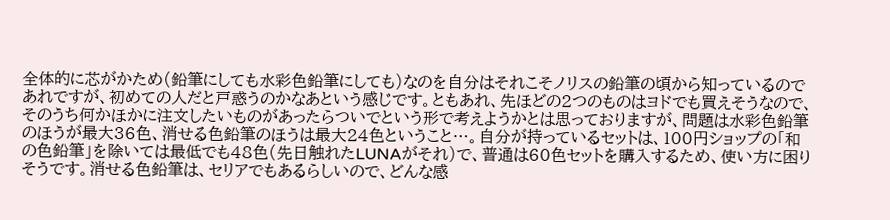全体的に芯がかため(鉛筆にしても水彩色鉛筆にしても)なのを自分はそれこそノリスの鉛筆の頃から知っているのであれですが、初めての人だと戸惑うのかなあという感じです。ともあれ、先ほどの2つのものはヨドでも買えそうなので、そのうち何かほかに注文したいものがあったらついでという形で考えようかとは思っておりますが、問題は水彩色鉛筆のほうが最大36色、消せる色鉛筆のほうは最大24色ということ…。自分が持っているセットは、100円ショップの「和の色鉛筆」を除いては最低でも48色(先日触れたLUNAがそれ)で、普通は60色セットを購入するため、使い方に困りそうです。消せる色鉛筆は、セリアでもあるらしいので、どんな感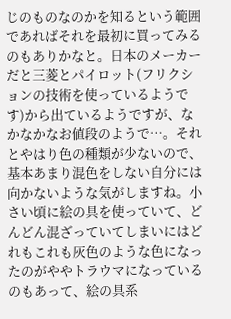じのものなのかを知るという範囲であればそれを最初に買ってみるのもありかなと。日本のメーカーだと三菱とパイロット(フリクションの技術を使っているようです)から出ているようですが、なかなかなお値段のようで…。それとやはり色の種類が少ないので、基本あまり混色をしない自分には向かないような気がしますね。小さい頃に絵の具を使っていて、どんどん混ざっていてしまいにはどれもこれも灰色のような色になったのがややトラウマになっているのもあって、絵の具系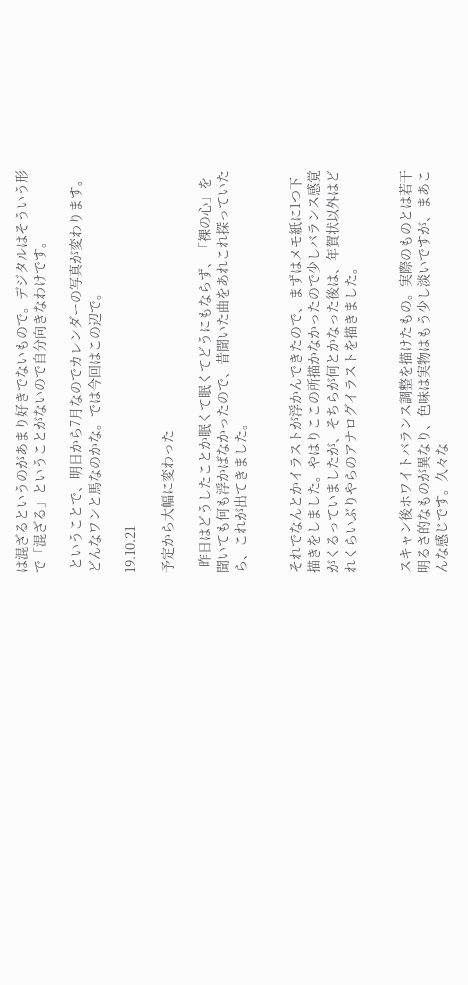は混ざるというのがあまり好きでないもので。デジタルはそういう形で「混ざる」ということがないので自分向きなわけです。

 ということで、明日から7月なのでカレンダーの写真が変わります。どんなワンと馬なのかな。では今回はこの辺で。

19.10.21

予定から大幅に変わった

  昨日はどうしたことか眠くて眠くてどうにもならず、「裸の心」を聞いても何も浮かばなかったので、昔聞いた曲をあれこれ探っていたら、これが出てきました。


それでなんとかイラストが浮かんできたので、まずはメモ紙に1つ下描きをしました。やはりここの所描かなかったので少しバランス感覚がくるっていましたが、そちらが何とかなった後は、年賀状以外はどれくらいぶりやらのアナログイラストを描きました。


スキャン後ホワイトバランス調整を描けたもの。実際のものとは若干明るさ的なものが異なり、色味は実物はもう少し淡いですが、まあこんな感じです。久々な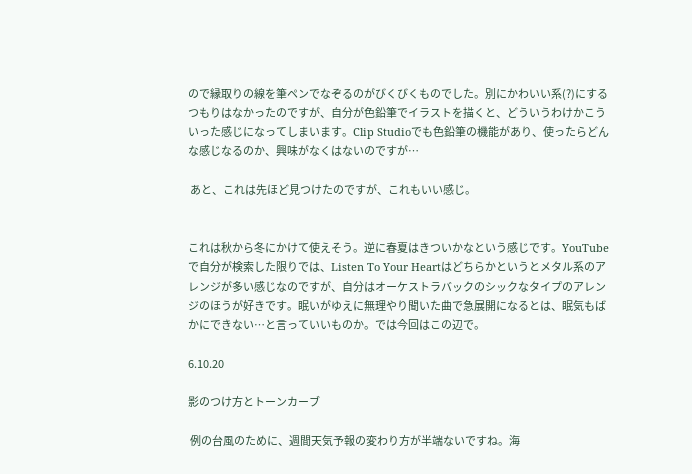ので縁取りの線を筆ペンでなぞるのがびくびくものでした。別にかわいい系(?)にするつもりはなかったのですが、自分が色鉛筆でイラストを描くと、どういうわけかこういった感じになってしまいます。Clip Studioでも色鉛筆の機能があり、使ったらどんな感じなるのか、興味がなくはないのですが…

 あと、これは先ほど見つけたのですが、これもいい感じ。


これは秋から冬にかけて使えそう。逆に春夏はきついかなという感じです。YouTubeで自分が検索した限りでは、Listen To Your Heartはどちらかというとメタル系のアレンジが多い感じなのですが、自分はオーケストラバックのシックなタイプのアレンジのほうが好きです。眠いがゆえに無理やり聞いた曲で急展開になるとは、眠気もばかにできない…と言っていいものか。では今回はこの辺で。

6.10.20

影のつけ方とトーンカーブ

 例の台風のために、週間天気予報の変わり方が半端ないですね。海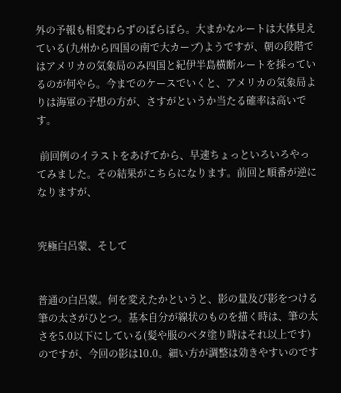外の予報も相変わらずのばらばら。大まかなルートは大体見えている(九州から四国の南で大カーブ)ようですが、朝の段階ではアメリカの気象局のみ四国と紀伊半島横断ルートを採っているのが何やら。今までのケースでいくと、アメリカの気象局よりは海軍の予想の方が、さすがというか当たる確率は高いです。

 前回例のイラストをあげてから、早速ちょっといろいろやってみました。その結果がこちらになります。前回と順番が逆になりますが、


究極白呂蒙、そして


普通の白呂蒙。何を変えたかというと、影の量及び影をつける筆の太さがひとつ。基本自分が線状のものを描く時は、筆の太さを5.0以下にしている(髪や服のベタ塗り時はそれ以上です)のですが、今回の影は10.0。細い方が調整は効きやすいのです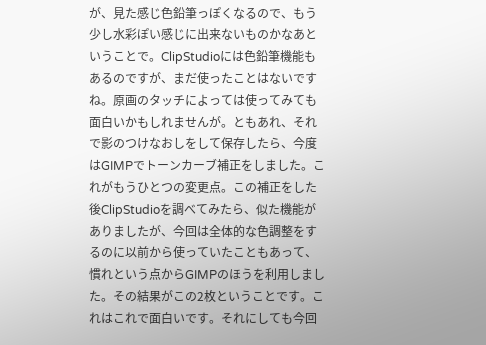が、見た感じ色鉛筆っぽくなるので、もう少し水彩ぽい感じに出来ないものかなあということで。ClipStudioには色鉛筆機能もあるのですが、まだ使ったことはないですね。原画のタッチによっては使ってみても面白いかもしれませんが。ともあれ、それで影のつけなおしをして保存したら、今度はGIMPでトーンカーブ補正をしました。これがもうひとつの変更点。この補正をした後ClipStudioを調べてみたら、似た機能がありましたが、今回は全体的な色調整をするのに以前から使っていたこともあって、慣れという点からGIMPのほうを利用しました。その結果がこの2枚ということです。これはこれで面白いです。それにしても今回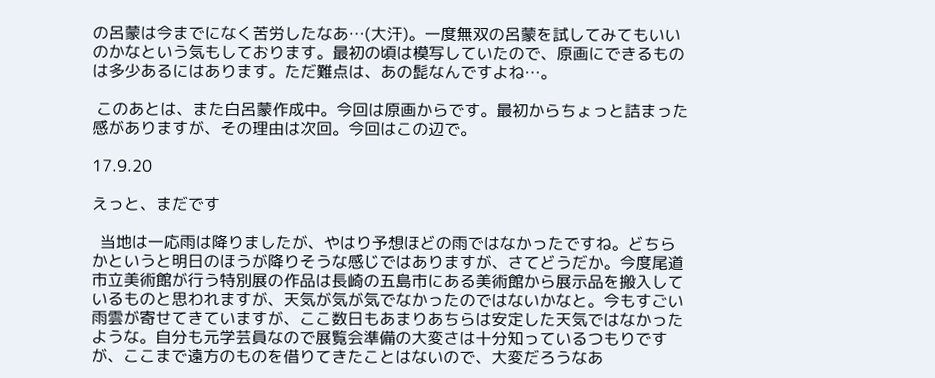の呂蒙は今までになく苦労したなあ…(大汗)。一度無双の呂蒙を試してみてもいいのかなという気もしております。最初の頃は模写していたので、原画にできるものは多少あるにはあります。ただ難点は、あの髭なんですよね…。

 このあとは、また白呂蒙作成中。今回は原画からです。最初からちょっと詰まった感がありますが、その理由は次回。今回はこの辺で。

17.9.20

えっと、まだです

  当地は一応雨は降りましたが、やはり予想ほどの雨ではなかったですね。どちらかというと明日のほうが降りそうな感じではありますが、さてどうだか。今度尾道市立美術館が行う特別展の作品は長崎の五島市にある美術館から展示品を搬入しているものと思われますが、天気が気が気でなかったのではないかなと。今もすごい雨雲が寄せてきていますが、ここ数日もあまりあちらは安定した天気ではなかったような。自分も元学芸員なので展覧会準備の大変さは十分知っているつもりですが、ここまで遠方のものを借りてきたことはないので、大変だろうなあ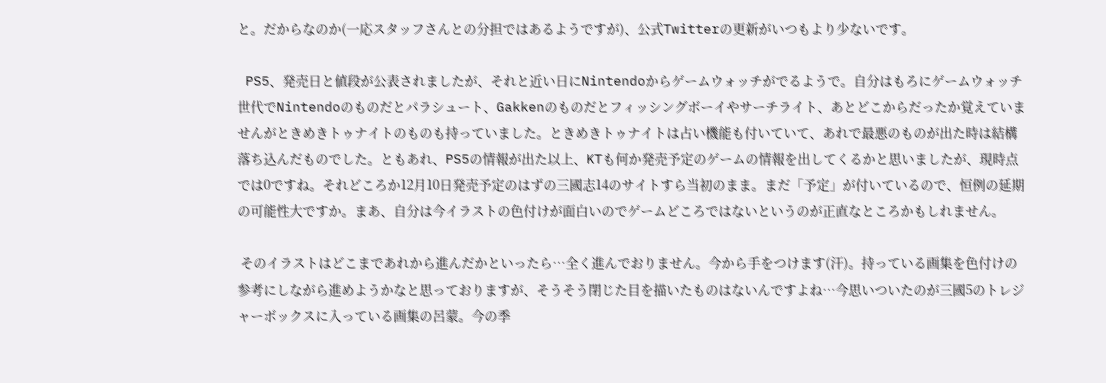と。だからなのか(一応スタッフさんとの分担ではあるようですが)、公式Twitterの更新がいつもより少ないです。

 PS5、発売日と値段が公表されましたが、それと近い日にNintendoからゲームウォッチがでるようで。自分はもろにゲームウォッチ世代でNintendoのものだとパラシュート、Gakkenのものだとフィッシングボーイやサーチライト、あとどこからだったか覚えていませんがときめきトゥナイトのものも持っていました。ときめきトゥナイトは占い機能も付いていて、あれで最悪のものが出た時は結構落ち込んだものでした。ともあれ、PS5の情報が出た以上、KTも何か発売予定のゲームの情報を出してくるかと思いましたが、現時点では0ですね。それどころか12月10日発売予定のはずの三國志14のサイトすら当初のまま。まだ「予定」が付いているので、恒例の延期の可能性大ですか。まあ、自分は今イラストの色付けが面白いのでゲームどころではないというのが正直なところかもしれません。

 そのイラストはどこまであれから進んだかといったら…全く進んでおりません。今から手をつけます(汗)。持っている画集を色付けの参考にしながら進めようかなと思っておりますが、そうそう閉じた目を描いたものはないんですよね…今思いついたのが三國5のトレジャーボックスに入っている画集の呂蒙。今の季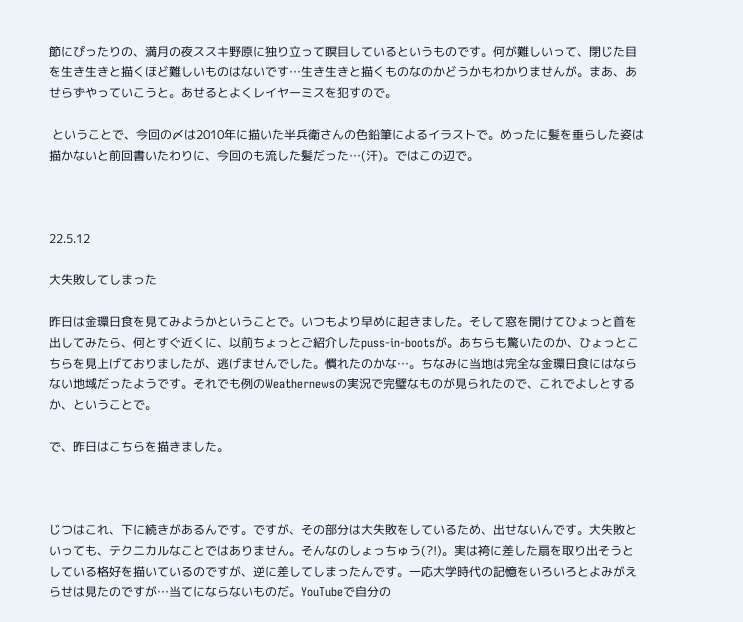節にぴったりの、満月の夜ススキ野原に独り立って瞑目しているというものです。何が難しいって、閉じた目を生き生きと描くほど難しいものはないです…生き生きと描くものなのかどうかもわかりませんが。まあ、あせらずやっていこうと。あせるとよくレイヤーミスを犯すので。

 ということで、今回の〆は2010年に描いた半兵衛さんの色鉛筆によるイラストで。めったに髪を垂らした姿は描かないと前回書いたわりに、今回のも流した髪だった…(汗)。ではこの辺で。



22.5.12

大失敗してしまった

昨日は金環日食を見てみようかということで。いつもより早めに起きました。そして窓を開けてひょっと首を出してみたら、何とすぐ近くに、以前ちょっとご紹介したpuss-in-bootsが。あちらも驚いたのか、ひょっとこちらを見上げておりましたが、逃げませんでした。慣れたのかな…。ちなみに当地は完全な金環日食にはならない地域だったようです。それでも例のWeathernewsの実況で完璧なものが見られたので、これでよしとするか、ということで。

で、昨日はこちらを描きました。



じつはこれ、下に続きがあるんです。ですが、その部分は大失敗をしているため、出せないんです。大失敗といっても、テクニカルなことではありません。そんなのしょっちゅう(?!)。実は袴に差した扇を取り出そうとしている格好を描いているのですが、逆に差してしまったんです。一応大学時代の記憶をいろいろとよみがえらせは見たのですが…当てにならないものだ。YouTubeで自分の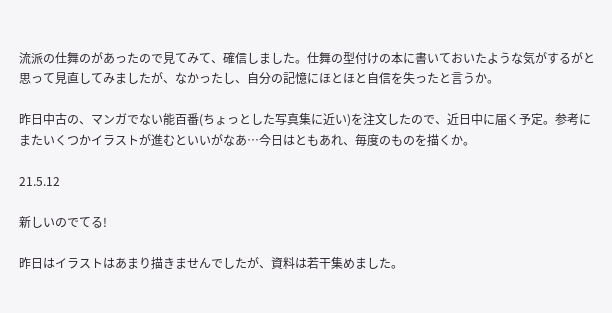流派の仕舞のがあったので見てみて、確信しました。仕舞の型付けの本に書いておいたような気がするがと思って見直してみましたが、なかったし、自分の記憶にほとほと自信を失ったと言うか。

昨日中古の、マンガでない能百番(ちょっとした写真集に近い)を注文したので、近日中に届く予定。参考にまたいくつかイラストが進むといいがなあ…今日はともあれ、毎度のものを描くか。

21.5.12

新しいのでてる!

昨日はイラストはあまり描きませんでしたが、資料は若干集めました。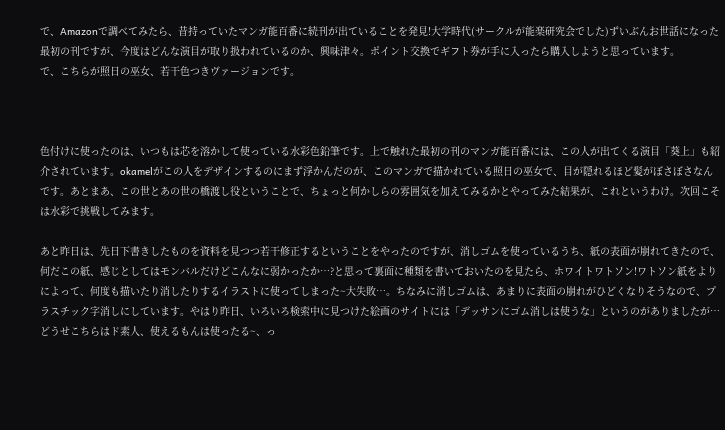で、Amazonで調べてみたら、昔持っていたマンガ能百番に続刊が出ていることを発見!大学時代(サークルが能楽研究会でした)ずいぶんお世話になった最初の刊ですが、今度はどんな演目が取り扱われているのか、興味津々。ポイント交換でギフト券が手に入ったら購入しようと思っています。
で、こちらが照日の巫女、若干色つきヴァージョンです。



色付けに使ったのは、いつもは芯を溶かして使っている水彩色鉛筆です。上で触れた最初の刊のマンガ能百番には、この人が出てくる演目「葵上」も紹介されています。okamelがこの人をデザインするのにまず浮かんだのが、このマンガで描かれている照日の巫女で、目が隠れるほど髪がぼさぼさなんです。あとまあ、この世とあの世の橋渡し役ということで、ちょっと何かしらの雰囲気を加えてみるかとやってみた結果が、これというわけ。次回こそは水彩で挑戦してみます。

あと昨日は、先日下書きしたものを資料を見つつ若干修正するということをやったのですが、消しゴムを使っているうち、紙の表面が崩れてきたので、何だこの紙、感じとしてはモンバルだけどこんなに弱かったか…?と思って裏面に種類を書いておいたのを見たら、ホワイトワトソン!ワトソン紙をよりによって、何度も描いたり消したりするイラストに使ってしまった~大失敗…。ちなみに消しゴムは、あまりに表面の崩れがひどくなりそうなので、プラスチック字消しにしています。やはり昨日、いろいろ検索中に見つけた絵画のサイトには「デッサンにゴム消しは使うな」というのがありましたが…どうせこちらはド素人、使えるもんは使ったる~、っ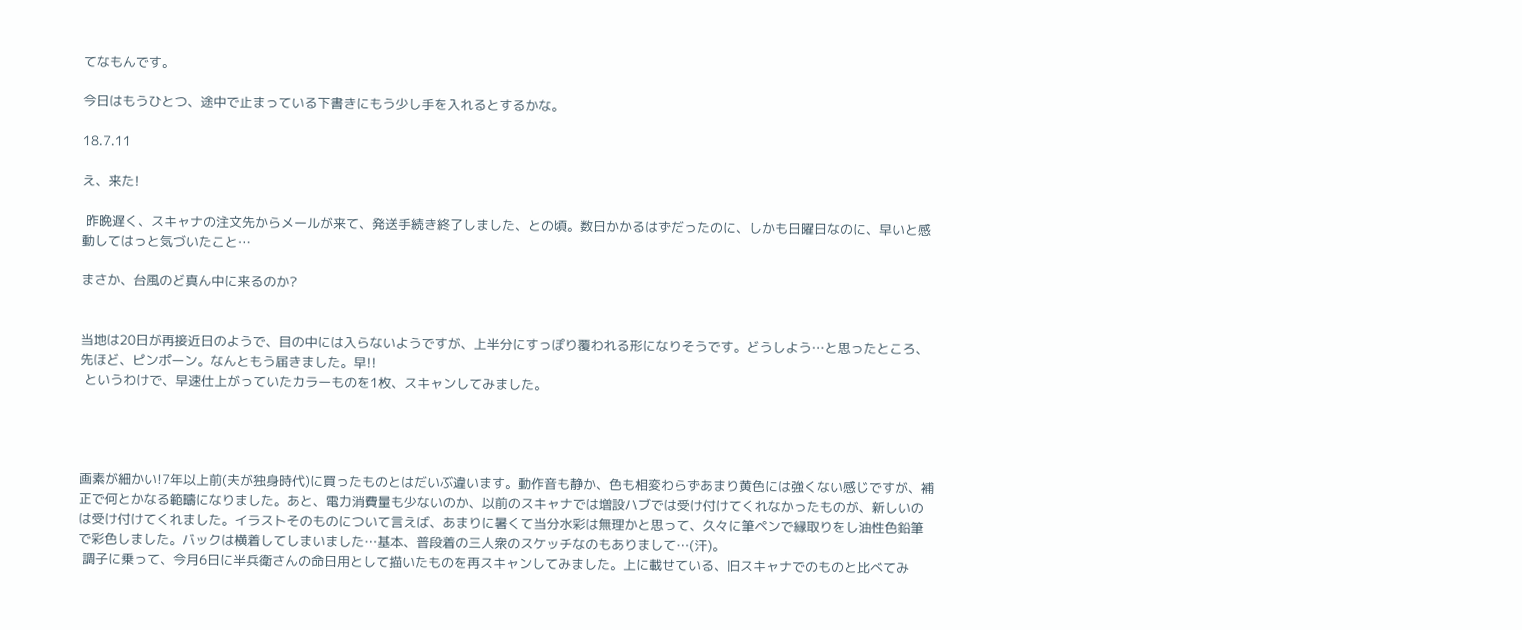てなもんです。

今日はもうひとつ、途中で止まっている下書きにもう少し手を入れるとするかな。

18.7.11

え、来た!

 昨晩遅く、スキャナの注文先からメールが来て、発送手続き終了しました、との頃。数日かかるはずだったのに、しかも日曜日なのに、早いと感動してはっと気づいたこと…

まさか、台風のど真ん中に来るのか?


当地は20日が再接近日のようで、目の中には入らないようですが、上半分にすっぽり覆われる形になりそうです。どうしよう…と思ったところ、先ほど、ピンポーン。なんともう届きました。早!!
 というわけで、早速仕上がっていたカラーものを1枚、スキャンしてみました。




画素が細かい!7年以上前(夫が独身時代)に買ったものとはだいぶ違います。動作音も静か、色も相変わらずあまり黄色には強くない感じですが、補正で何とかなる範疇になりました。あと、電力消費量も少ないのか、以前のスキャナでは増設ハブでは受け付けてくれなかったものが、新しいのは受け付けてくれました。イラストそのものについて言えば、あまりに暑くて当分水彩は無理かと思って、久々に筆ペンで縁取りをし油性色鉛筆で彩色しました。バックは横着してしまいました…基本、普段着の三人衆のスケッチなのもありまして…(汗)。
 調子に乗って、今月6日に半兵衛さんの命日用として描いたものを再スキャンしてみました。上に載せている、旧スキャナでのものと比べてみ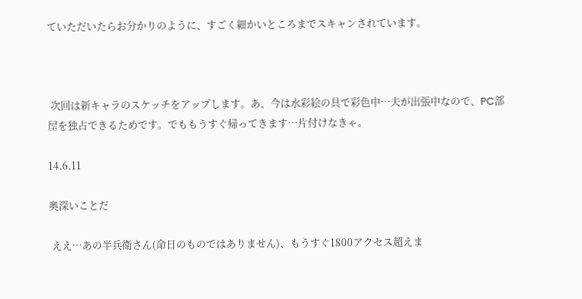ていただいたらお分かりのように、すごく細かいところまでスキャンされています。



 次回は新キャラのスケッチをアップします。あ、今は水彩絵の具で彩色中…夫が出張中なので、PC部屋を独占できるためです。でももうすぐ帰ってきます…片付けなきゃ。

14.6.11

奥深いことだ

 ええ…あの半兵衛さん(命日のものではありません)、もうすぐ1800アクセス超えま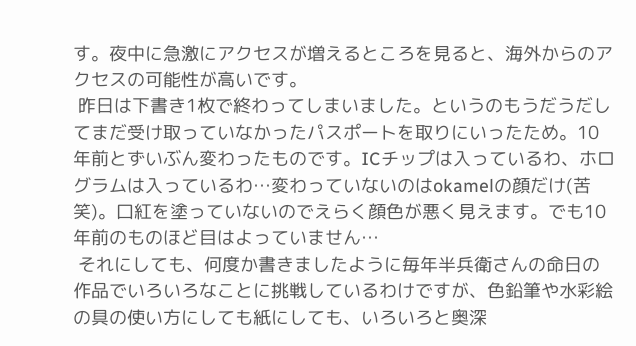す。夜中に急激にアクセスが増えるところを見ると、海外からのアクセスの可能性が高いです。
 昨日は下書き1枚で終わってしまいました。というのもうだうだしてまだ受け取っていなかったパスポートを取りにいったため。10年前とずいぶん変わったものです。ICチップは入っているわ、ホログラムは入っているわ…変わっていないのはokamelの顔だけ(苦笑)。口紅を塗っていないのでえらく顔色が悪く見えます。でも10年前のものほど目はよっていません…
 それにしても、何度か書きましたように毎年半兵衛さんの命日の作品でいろいろなことに挑戦しているわけですが、色鉛筆や水彩絵の具の使い方にしても紙にしても、いろいろと奥深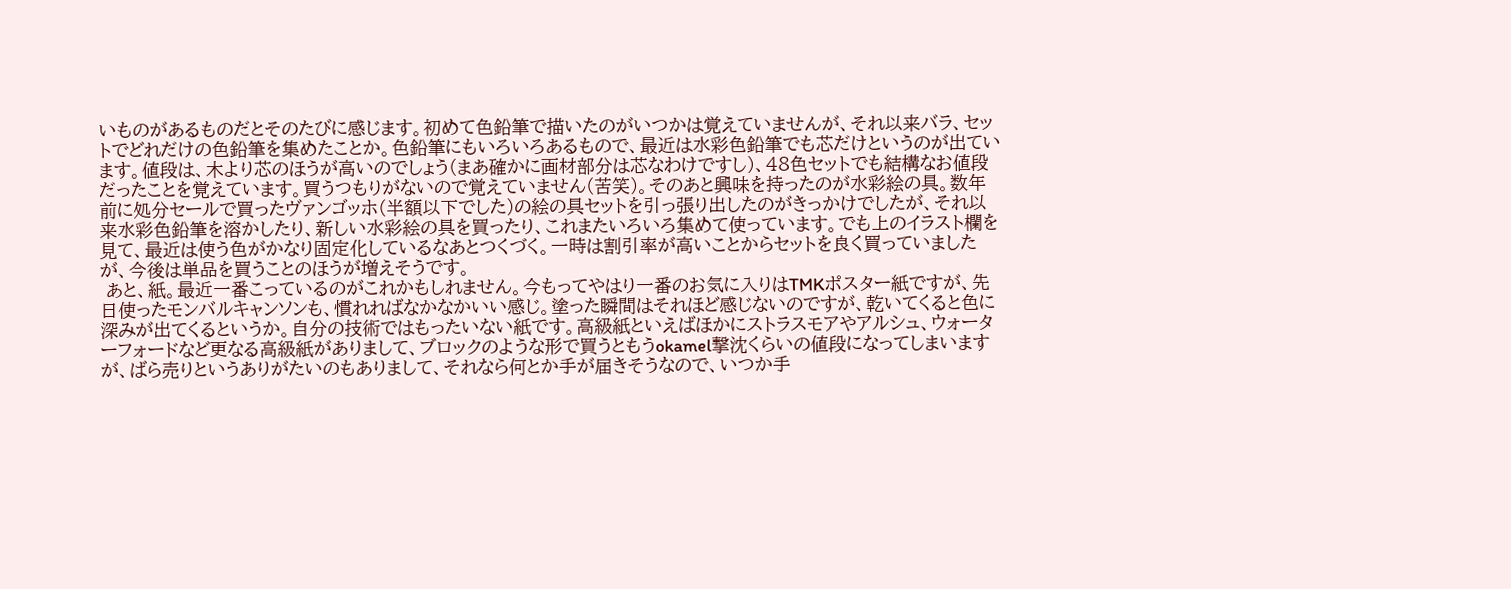いものがあるものだとそのたびに感じます。初めて色鉛筆で描いたのがいつかは覚えていませんが、それ以来バラ、セットでどれだけの色鉛筆を集めたことか。色鉛筆にもいろいろあるもので、最近は水彩色鉛筆でも芯だけというのが出ています。値段は、木より芯のほうが高いのでしょう(まあ確かに画材部分は芯なわけですし)、48色セットでも結構なお値段だったことを覚えています。買うつもりがないので覚えていません(苦笑)。そのあと興味を持ったのが水彩絵の具。数年前に処分セールで買ったヴァンゴッホ(半額以下でした)の絵の具セットを引っ張り出したのがきっかけでしたが、それ以来水彩色鉛筆を溶かしたり、新しい水彩絵の具を買ったり、これまたいろいろ集めて使っています。でも上のイラスト欄を見て、最近は使う色がかなり固定化しているなあとつくづく。一時は割引率が高いことからセットを良く買っていましたが、今後は単品を買うことのほうが増えそうです。
 あと、紙。最近一番こっているのがこれかもしれません。今もってやはり一番のお気に入りはTMKポスター紙ですが、先日使ったモンバルキャンソンも、慣れればなかなかいい感じ。塗った瞬間はそれほど感じないのですが、乾いてくると色に深みが出てくるというか。自分の技術ではもったいない紙です。高級紙といえばほかにストラスモアやアルシュ、ウォーターフォードなど更なる高級紙がありまして、ブロックのような形で買うともうokamel撃沈くらいの値段になってしまいますが、ばら売りというありがたいのもありまして、それなら何とか手が届きそうなので、いつか手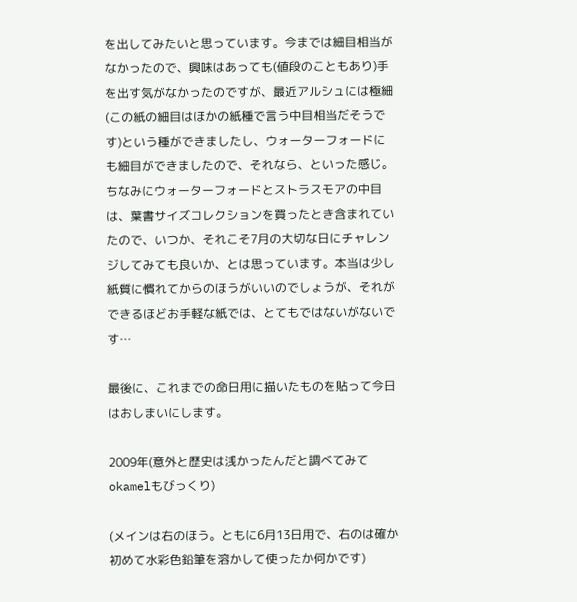を出してみたいと思っています。今までは細目相当がなかったので、興味はあっても(値段のこともあり)手を出す気がなかったのですが、最近アルシュには極細(この紙の細目はほかの紙種で言う中目相当だそうです)という種ができましたし、ウォーターフォードにも細目ができましたので、それなら、といった感じ。ちなみにウォーターフォードとストラスモアの中目は、葉書サイズコレクションを買ったとき含まれていたので、いつか、それこそ7月の大切な日にチャレンジしてみても良いか、とは思っています。本当は少し紙質に慣れてからのほうがいいのでしょうが、それができるほどお手軽な紙では、とてもではないがないです…

最後に、これまでの命日用に描いたものを貼って今日はおしまいにします。

2009年(意外と歴史は浅かったんだと調べてみてokamelもびっくり)

(メインは右のほう。ともに6月13日用で、右のは確か初めて水彩色鉛筆を溶かして使ったか何かです)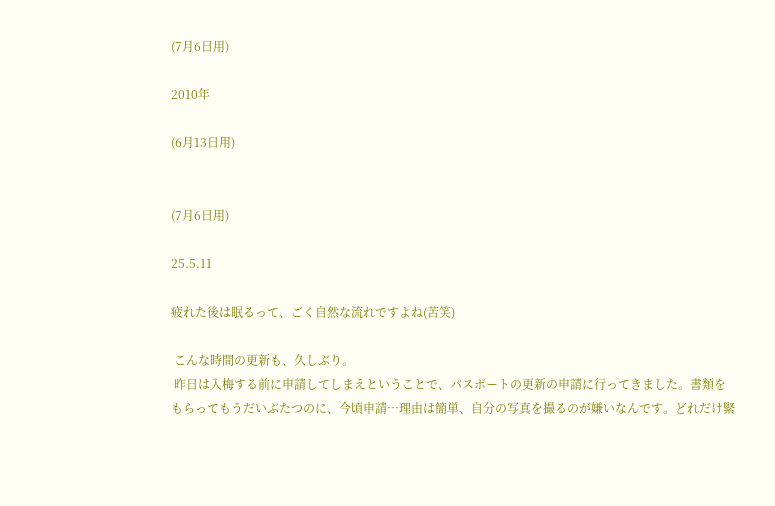(7月6日用)

2010年

(6月13日用)


(7月6日用)

25.5.11

疲れた後は眠るって、ごく自然な流れですよね(苦笑)

 こんな時間の更新も、久しぶり。
 昨日は入梅する前に申請してしまえということで、パスポートの更新の申請に行ってきました。書類をもらってもうだいぶたつのに、今頃申請…理由は簡単、自分の写真を撮るのが嫌いなんです。どれだけ緊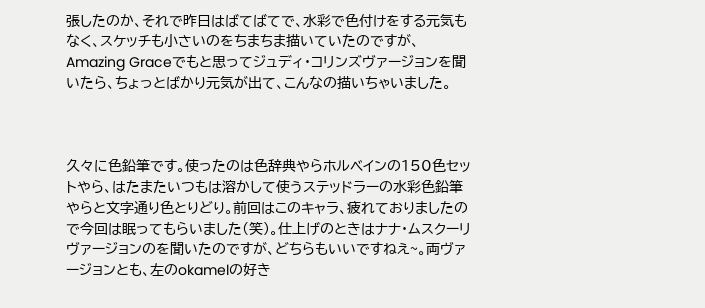張したのか、それで昨日はばてばてで、水彩で色付けをする元気もなく、スケッチも小さいのをちまちま描いていたのですが、Amazing Graceでもと思ってジュディ・コリンズヴァージョンを聞いたら、ちょっとばかり元気が出て、こんなの描いちゃいました。



久々に色鉛筆です。使ったのは色辞典やらホルベインの150色セットやら、はたまたいつもは溶かして使うステッドラーの水彩色鉛筆やらと文字通り色とりどり。前回はこのキャラ、疲れておりましたので今回は眠ってもらいました(笑)。仕上げのときはナナ・ムスクーリヴァージョンのを聞いたのですが、どちらもいいですねえ~。両ヴァージョンとも、左のokamelの好き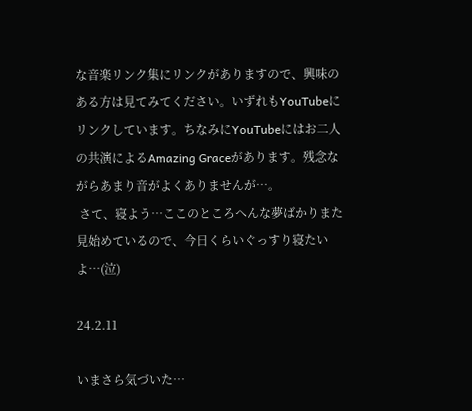な音楽リンク集にリンクがありますので、興味のある方は見てみてください。いずれもYouTubeにリンクしています。ちなみにYouTubeにはお二人の共演によるAmazing Graceがあります。残念ながらあまり音がよくありませんが…。
 さて、寝よう…ここのところへんな夢ばかりまた見始めているので、今日くらいぐっすり寝たいよ…(泣)

24.2.11

いまさら気づいた…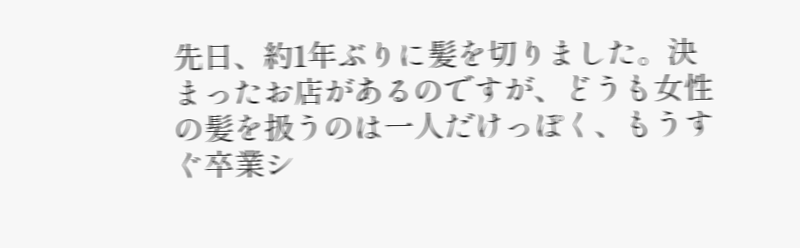先日、約1年ぶりに髪を切りました。決まったお店があるのですが、どうも女性の髪を扱うのは一人だけっぽく、もうすぐ卒業シ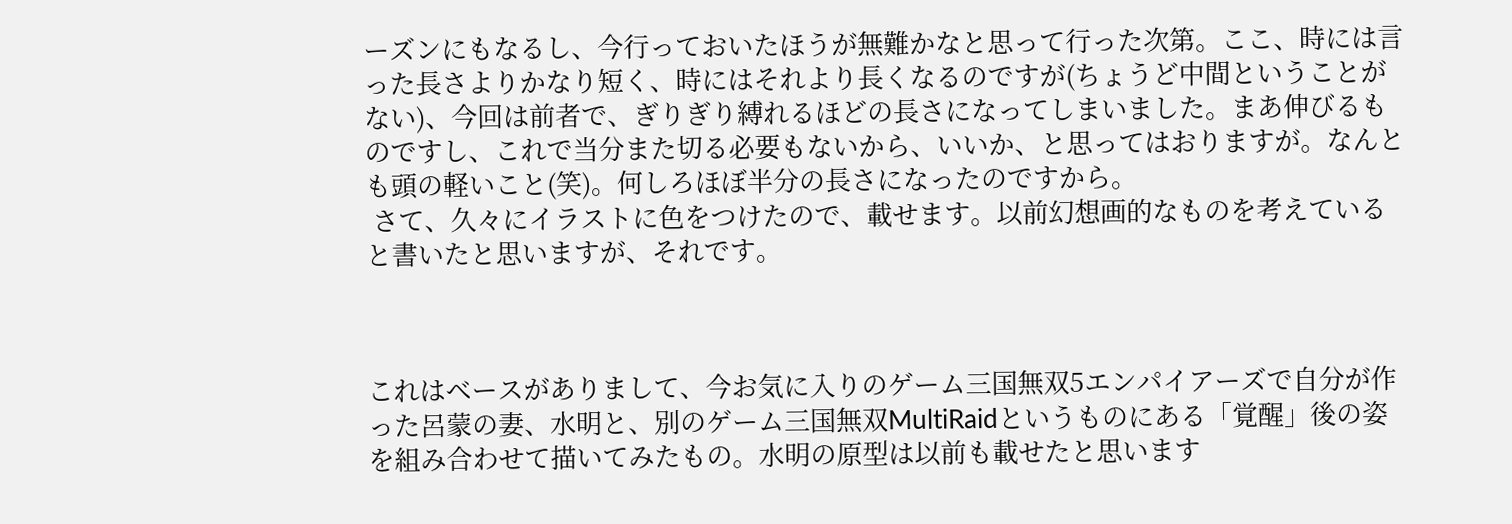ーズンにもなるし、今行っておいたほうが無難かなと思って行った次第。ここ、時には言った長さよりかなり短く、時にはそれより長くなるのですが(ちょうど中間ということがない)、今回は前者で、ぎりぎり縛れるほどの長さになってしまいました。まあ伸びるものですし、これで当分また切る必要もないから、いいか、と思ってはおりますが。なんとも頭の軽いこと(笑)。何しろほぼ半分の長さになったのですから。
 さて、久々にイラストに色をつけたので、載せます。以前幻想画的なものを考えていると書いたと思いますが、それです。



これはベースがありまして、今お気に入りのゲーム三国無双5エンパイアーズで自分が作った呂蒙の妻、水明と、別のゲーム三国無双MultiRaidというものにある「覚醒」後の姿を組み合わせて描いてみたもの。水明の原型は以前も載せたと思います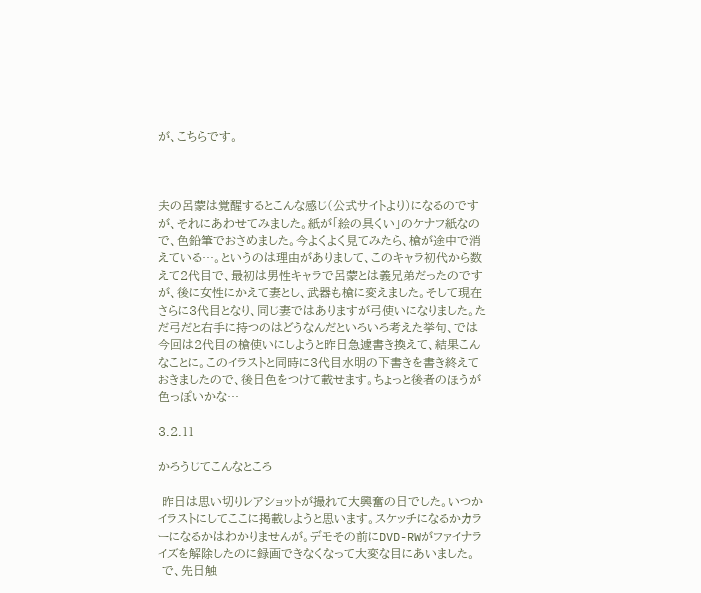が、こちらです。



夫の呂蒙は覚醒するとこんな感じ(公式サイトより)になるのですが、それにあわせてみました。紙が「絵の具くい」のケナフ紙なので、色鉛筆でおさめました。今よくよく見てみたら、槍が途中で消えている…。というのは理由がありまして、このキャラ初代から数えて2代目で、最初は男性キャラで呂蒙とは義兄弟だったのですが、後に女性にかえて妻とし、武器も槍に変えました。そして現在さらに3代目となり、同じ妻ではありますが弓使いになりました。ただ弓だと右手に持つのはどうなんだといろいろ考えた挙句、では今回は2代目の槍使いにしようと昨日急遽書き換えて、結果こんなことに。このイラストと同時に3代目水明の下書きを書き終えておきましたので、後日色をつけて載せます。ちょっと後者のほうが色っぽいかな…

3.2.11

かろうじてこんなところ

 昨日は思い切りレアショットが撮れて大興奮の日でした。いつかイラストにしてここに掲載しようと思います。スケッチになるかカラーになるかはわかりませんが。デモその前にDVD-RWがファイナライズを解除したのに録画できなくなって大変な目にあいました。
 で、先日触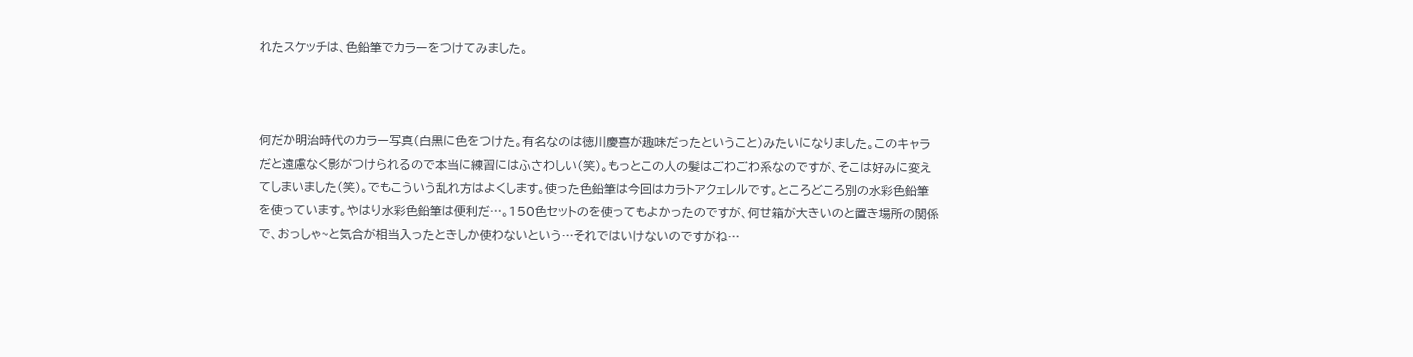れたスケッチは、色鉛筆でカラーをつけてみました。



何だか明治時代のカラー写真(白黒に色をつけた。有名なのは徳川慶喜が趣味だったということ)みたいになりました。このキャラだと遠慮なく影がつけられるので本当に練習にはふさわしい(笑)。もっとこの人の髪はごわごわ系なのですが、そこは好みに変えてしまいました(笑)。でもこういう乱れ方はよくします。使った色鉛筆は今回はカラトアクェレルです。ところどころ別の水彩色鉛筆を使っています。やはり水彩色鉛筆は便利だ…。150色セットのを使ってもよかったのですが、何せ箱が大きいのと置き場所の関係で、おっしゃ~と気合が相当入ったときしか使わないという…それではいけないのですがね…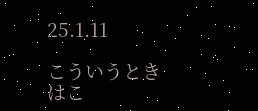25.1.11

こういうときはこ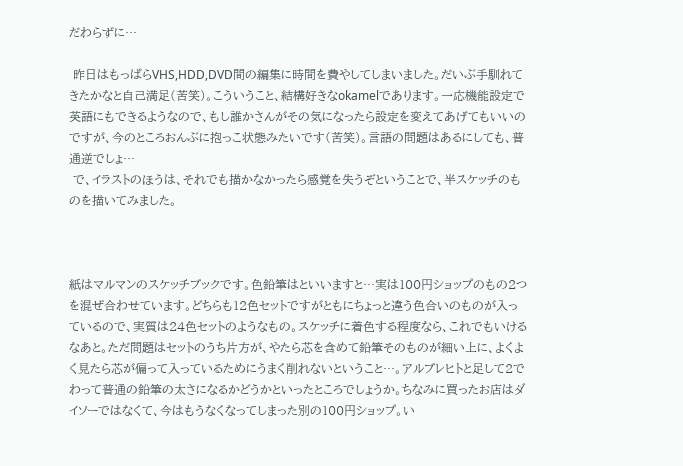だわらずに…

 昨日はもっぱらVHS,HDD,DVD間の編集に時間を費やしてしまいました。だいぶ手馴れてきたかなと自己満足(苦笑)。こういうこと、結構好きなokamelであります。一応機能設定で英語にもできるようなので、もし誰かさんがその気になったら設定を変えてあげてもいいのですが、今のところおんぶに抱っこ状態みたいです(苦笑)。言語の問題はあるにしても、普通逆でしょ…
 で、イラストのほうは、それでも描かなかったら感覚を失うぞということで、半スケッチのものを描いてみました。



紙はマルマンのスケッチブックです。色鉛筆はといいますと…実は100円ショップのもの2つを混ぜ合わせています。どちらも12色セットですがともにちょっと違う色合いのものが入っているので、実質は24色セットのようなもの。スケッチに着色する程度なら、これでもいけるなあと。ただ問題はセットのうち片方が、やたら芯を含めて鉛筆そのものが細い上に、よくよく見たら芯が偏って入っているためにうまく削れないということ…。アルブレヒトと足して2でわって普通の鉛筆の太さになるかどうかといったところでしょうか。ちなみに買ったお店はダイソーではなくて、今はもうなくなってしまった別の100円ショップ。い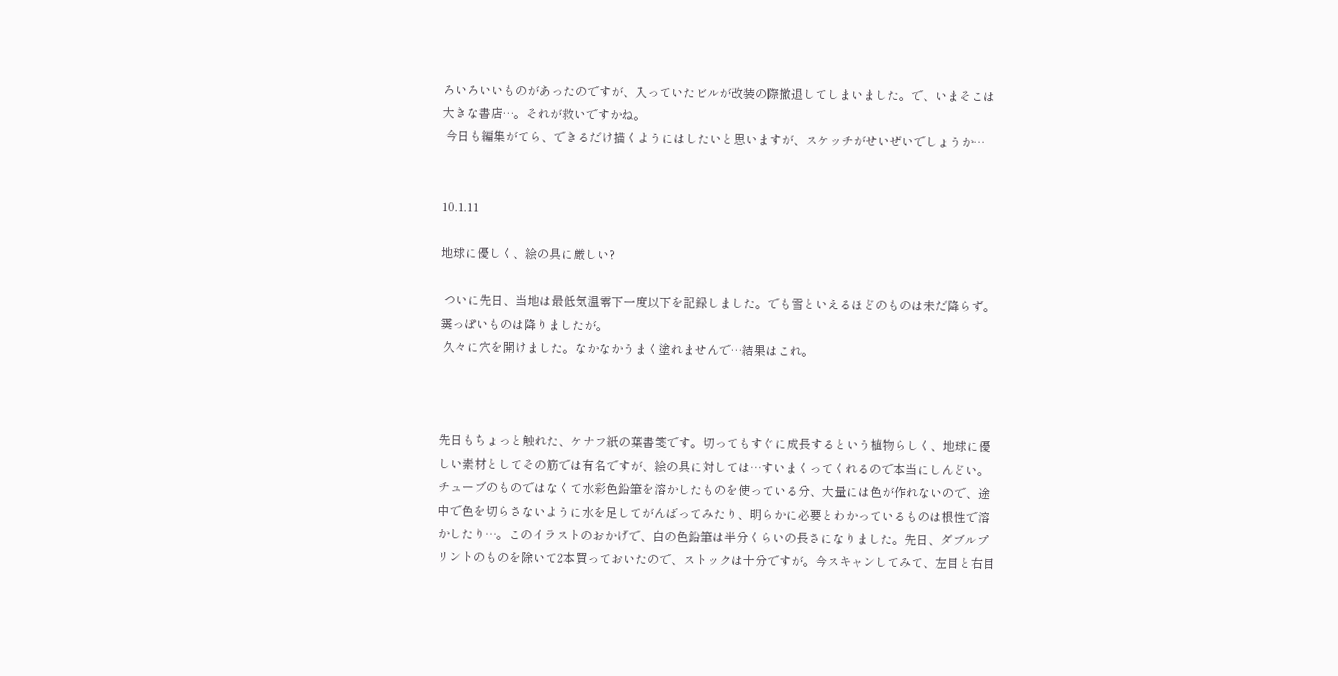ろいろいいものがあったのですが、入っていたビルが改装の際撤退してしまいました。で、いまそこは大きな書店…。それが救いですかね。
 今日も編集がてら、できるだけ描くようにはしたいと思いますが、スケッチがせいぜいでしょうか…


10.1.11

地球に優しく、絵の具に厳しい?

 ついに先日、当地は最低気温零下一度以下を記録しました。でも雪といえるほどのものは未だ降らず。霙っぽいものは降りましたが。
 久々に穴を開けました。なかなかうまく塗れませんで…結果はこれ。



先日もちょっと触れた、ケナフ紙の葉書箋です。切ってもすぐに成長するという植物らしく、地球に優しい素材としてその筋では有名ですが、絵の具に対しては…すいまくってくれるので本当にしんどい。チューブのものではなくて水彩色鉛筆を溶かしたものを使っている分、大量には色が作れないので、途中で色を切らさないように水を足してがんばってみたり、明らかに必要とわかっているものは根性で溶かしたり…。このイラストのおかげで、白の色鉛筆は半分くらいの長さになりました。先日、ダブルプリントのものを除いて2本買っておいたので、ストックは十分ですが。今スキャンしてみて、左目と右目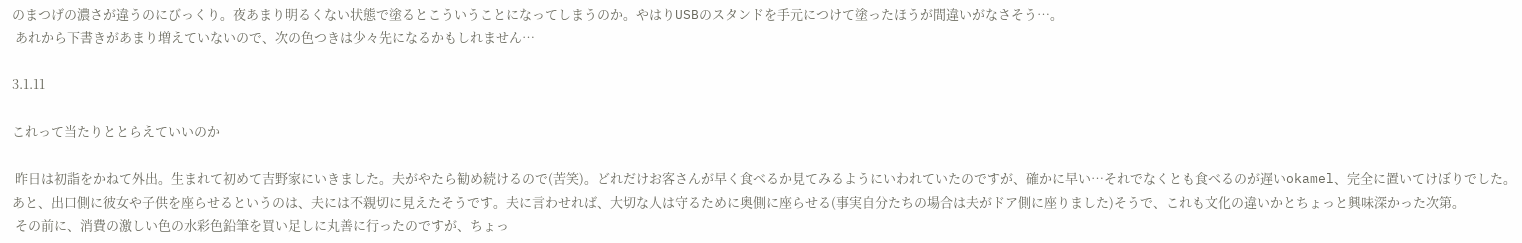のまつげの濃さが違うのにびっくり。夜あまり明るくない状態で塗るとこういうことになってしまうのか。やはりUSBのスタンドを手元につけて塗ったほうが間違いがなさそう…。
 あれから下書きがあまり増えていないので、次の色つきは少々先になるかもしれません…

3.1.11

これって当たりととらえていいのか

 昨日は初詣をかねて外出。生まれて初めて吉野家にいきました。夫がやたら勧め続けるので(苦笑)。どれだけお客さんが早く食べるか見てみるようにいわれていたのですが、確かに早い…それでなくとも食べるのが遅いokamel、完全に置いてけぼりでした。あと、出口側に彼女や子供を座らせるというのは、夫には不親切に見えたそうです。夫に言わせれば、大切な人は守るために奥側に座らせる(事実自分たちの場合は夫がドア側に座りました)そうで、これも文化の違いかとちょっと興味深かった次第。
 その前に、消費の激しい色の水彩色鉛筆を買い足しに丸善に行ったのですが、ちょっ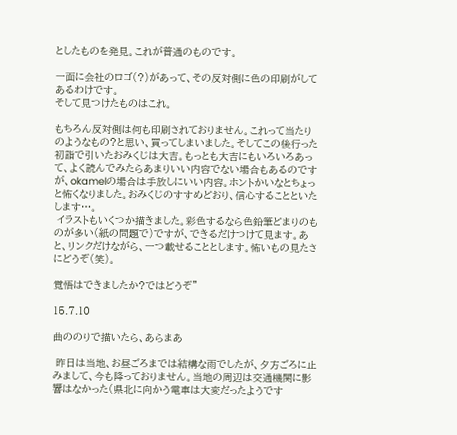としたものを発見。これが普通のものです。

一面に会社のロゴ(?)があって、その反対側に色の印刷がしてあるわけです。
そして見つけたものはこれ。

もちろん反対側は何も印刷されておりません。これって当たりのようなもの?と思い、買ってしまいました。そしてこの後行った初詣で引いたおみくじは大吉。もっとも大吉にもいろいろあって、よく読んでみたらあまりいい内容でない場合もあるのですが、okamelの場合は手放しにいい内容。ホントかいなとちょっと怖くなりました。おみくじのすすめどおり、信心することといたします…。
 イラストもいくつか描きました。彩色するなら色鉛筆どまりのものが多い(紙の問題で)ですが、できるだけつけて見ます。あと、リンクだけながら、一つ載せることとします。怖いもの見たさにどうぞ(笑)。

覚悟はできましたか?ではどうぞ"

15.7.10

曲ののりで描いたら、あらまあ

 昨日は当地、お昼ごろまでは結構な雨でしたが、夕方ごろに止みまして、今も降っておりません。当地の周辺は交通機関に影響はなかった(県北に向かう電車は大変だったようです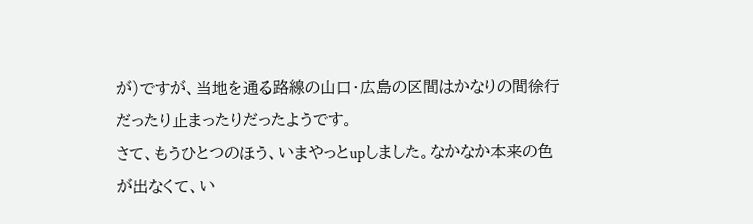が)ですが、当地を通る路線の山口・広島の区間はかなりの間徐行だったり止まったりだったようです。
さて、もうひとつのほう、いまやっとupしました。なかなか本来の色が出なくて、い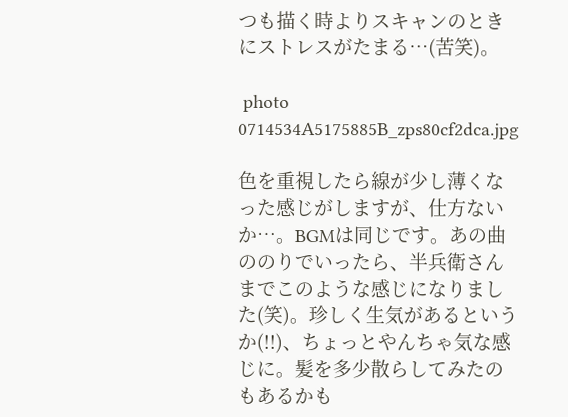つも描く時よりスキャンのときにストレスがたまる…(苦笑)。

 photo 0714534A5175885B_zps80cf2dca.jpg

色を重視したら線が少し薄くなった感じがしますが、仕方ないか…。BGMは同じです。あの曲ののりでいったら、半兵衛さんまでこのような感じになりました(笑)。珍しく生気があるというか(!!)、ちょっとやんちゃ気な感じに。髪を多少散らしてみたのもあるかも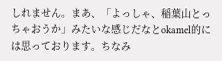しれません。まあ、「よっしゃ、稲葉山とっちゃおうか」みたいな感じだなとokamel的には思っております。ちなみ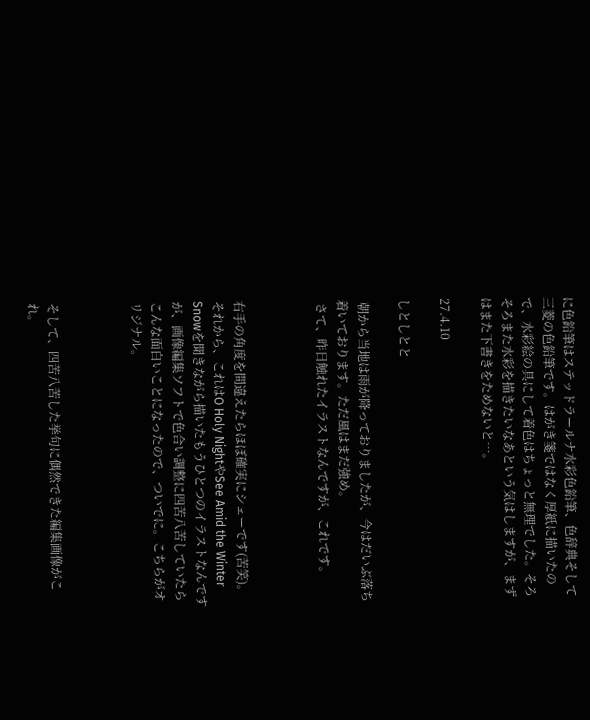に色鉛筆はステッドラールナ水彩色鉛筆、色辞典そして三菱の色鉛筆です。はがき箋ではなく厚紙に描いたので、水彩絵の具にして着色はちょっと無理でした。そろそろまた水彩を描きたいなあという気はしますが、まずはまた下書きをためないと…。

27.4.10

しとしとと

 朝から当地は雨が降っておりましたが、今はだいぶ落ち着いております。ただ風はまだ強め。
 さて、昨日触れたイラストなんですが、これです。



右手の角度を間違えたらほぼ確実にシェーです(苦笑)。
それから、これはO Holy NightやSee Amid the Winter Snowを聞きながら描いたもうひとつのイラストなんですが、画像編集ソフトで色合い調整に四苦八苦していたらこんな面白いことになったので、ついでに。こちらがオリジナル。



そして、四苦八苦した挙句に偶然できた編集画像がこれ。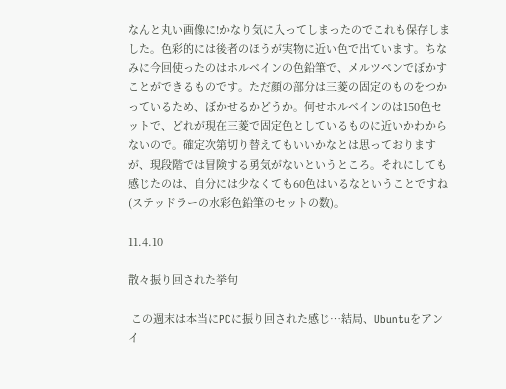なんと丸い画像に!かなり気に入ってしまったのでこれも保存しました。色彩的には後者のほうが実物に近い色で出ています。ちなみに今回使ったのはホルベインの色鉛筆で、メルツペンでぼかすことができるものです。ただ顔の部分は三菱の固定のものをつかっているため、ぼかせるかどうか。何せホルベインのは150色セットで、どれが現在三菱で固定色としているものに近いかわからないので。確定次第切り替えてもいいかなとは思っておりますが、現段階では冒険する勇気がないというところ。それにしても感じたのは、自分には少なくても60色はいるなということですね(ステッドラーの水彩色鉛筆のセットの数)。

11.4.10

散々振り回された挙句

 この週末は本当にPCに振り回された感じ…結局、Ubuntuをアンイ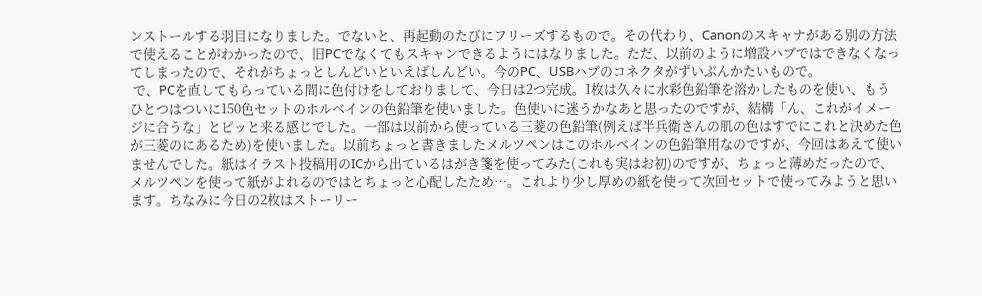ンストールする羽目になりました。でないと、再起動のたびにフリーズするもので。その代わり、Canonのスキャナがある別の方法で使えることがわかったので、旧PCでなくてもスキャンできるようにはなりました。ただ、以前のように増設ハブではできなくなってしまったので、それがちょっとしんどいといえばしんどい。今のPC、USBハブのコネクタがずいぶんかたいもので。
 で、PCを直してもらっている間に色付けをしておりまして、今日は2つ完成。1枚は久々に水彩色鉛筆を溶かしたものを使い、もうひとつはついに150色セットのホルベインの色鉛筆を使いました。色使いに迷うかなあと思ったのですが、結構「ん、これがイメージに合うな」とピッと来る感じでした。一部は以前から使っている三菱の色鉛筆(例えば半兵衛さんの肌の色はすでにこれと決めた色が三菱のにあるため)を使いました。以前ちょっと書きましたメルツペンはこのホルベインの色鉛筆用なのですが、今回はあえて使いませんでした。紙はイラスト投稿用のICから出ているはがき箋を使ってみた(これも実はお初)のですが、ちょっと薄めだったので、メルツペンを使って紙がよれるのではとちょっと心配したため…。これより少し厚めの紙を使って次回セットで使ってみようと思います。ちなみに今日の2枚はストーリー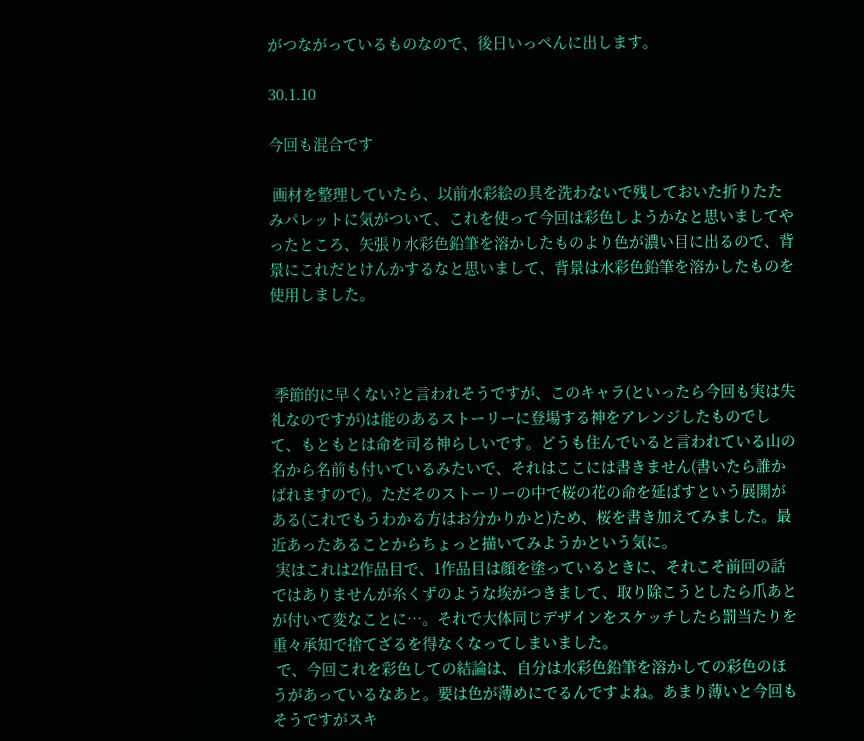がつながっているものなので、後日いっぺんに出します。

30.1.10

今回も混合です

 画材を整理していたら、以前水彩絵の具を洗わないで残しておいた折りたたみパレットに気がついて、これを使って今回は彩色しようかなと思いましてやったところ、矢張り水彩色鉛筆を溶かしたものより色が濃い目に出るので、背景にこれだとけんかするなと思いまして、背景は水彩色鉛筆を溶かしたものを使用しました。



 季節的に早くない?と言われそうですが、このキャラ(といったら今回も実は失礼なのですが)は能のあるストーリーに登場する神をアレンジしたものでして、もともとは命を司る神らしいです。どうも住んでいると言われている山の名から名前も付いているみたいで、それはここには書きません(書いたら誰かばれますので)。ただそのストーリーの中で桜の花の命を延ばすという展開がある(これでもうわかる方はお分かりかと)ため、桜を書き加えてみました。最近あったあることからちょっと描いてみようかという気に。
 実はこれは2作品目で、1作品目は顔を塗っているときに、それこそ前回の話ではありませんが糸くずのような埃がつきまして、取り除こうとしたら爪あとが付いて変なことに…。それで大体同じデザインをスケッチしたら罰当たりを重々承知で捨てざるを得なくなってしまいました。
 で、今回これを彩色しての結論は、自分は水彩色鉛筆を溶かしての彩色のほうがあっているなあと。要は色が薄めにでるんですよね。あまり薄いと今回もそうですがスキ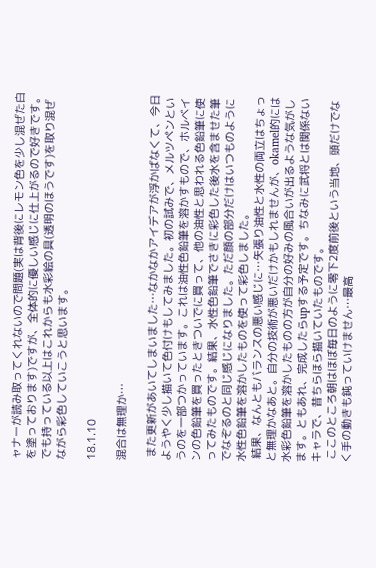ャナーが読み取ってくれないので問題(実は背後にレモン色を少し混ぜた白を塗っております)ですが、全体的に優しい感じに仕上がるので好きです。でも持っている以上はこれからも水彩絵の具(透明のほうです)を取り混ぜながら彩色していこうと思います。

18.1.10

混合は無理か…

 また更新があいてしまいました…なかなかアイデアが浮かばなくて、今日ようやく少し描いて色付けもしてみました。初の試みで、メルツペンというのを一部つかっています。これは油性色鉛筆を溶かすもので、ホルベインの色鉛筆を買ったときついでに買って、他の油性と思われる色鉛筆に使ってみたものです。結果、水性色鉛筆でさきに彩色した後水を含ませた筆でなぞるのと同じ感じになりました。ただ顔の部分だけはいつものように水性色鉛筆を溶かしたものを使って彩色しました。
 結果、なんともバランスの悪い感じに…矢張り油性と水性の両立はちょっと無理かなあと。自分の技術が悪いだけかもしれませんが、okamel的には水彩色鉛筆を溶かしたものの方が自分の好みの風合いが出るような気がします。ともあれ、完成したらupする予定です。ちなみに武将とは関係ないキャラで、昔ちらほら描いていたものです。
 ここのところ朝はほぼ毎日のように零下2度前後という当地、頭だけでなく手の動きも鈍っていけません…最高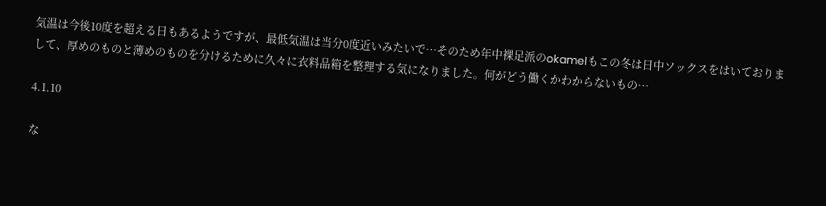気温は今後10度を超える日もあるようですが、最低気温は当分0度近いみたいで…そのため年中裸足派のokamelもこの冬は日中ソックスをはいておりまして、厚めのものと薄めのものを分けるために久々に衣料品箱を整理する気になりました。何がどう働くかわからないもの…

4.1.10

な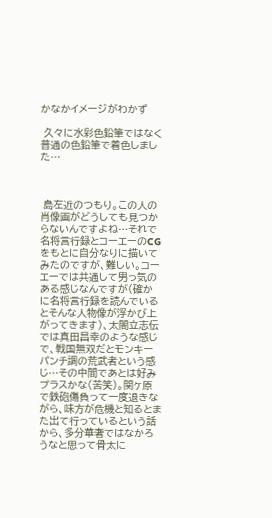かなかイメージがわかず

 久々に水彩色鉛筆ではなく普通の色鉛筆で着色しました…



 島左近のつもり。この人の肖像画がどうしても見つからないんですよね…それで名将言行録とコーエーのCGをもとに自分なりに描いてみたのですが、難しい。コーエーでは共通して男っ気のある感じなんですが(確かに名将言行録を読んでいるとそんな人物像が浮かび上がってきます)、太閤立志伝では真田昌幸のような感じで、戦国無双だとモンキーパンチ調の荒武者という感じ…その中間であとは好みプラスかな(苦笑)。関ヶ原で鉄砲傷負って一度退きながら、味方が危機と知るとまた出て行っているという話から、多分華奢ではなかろうなと思って骨太に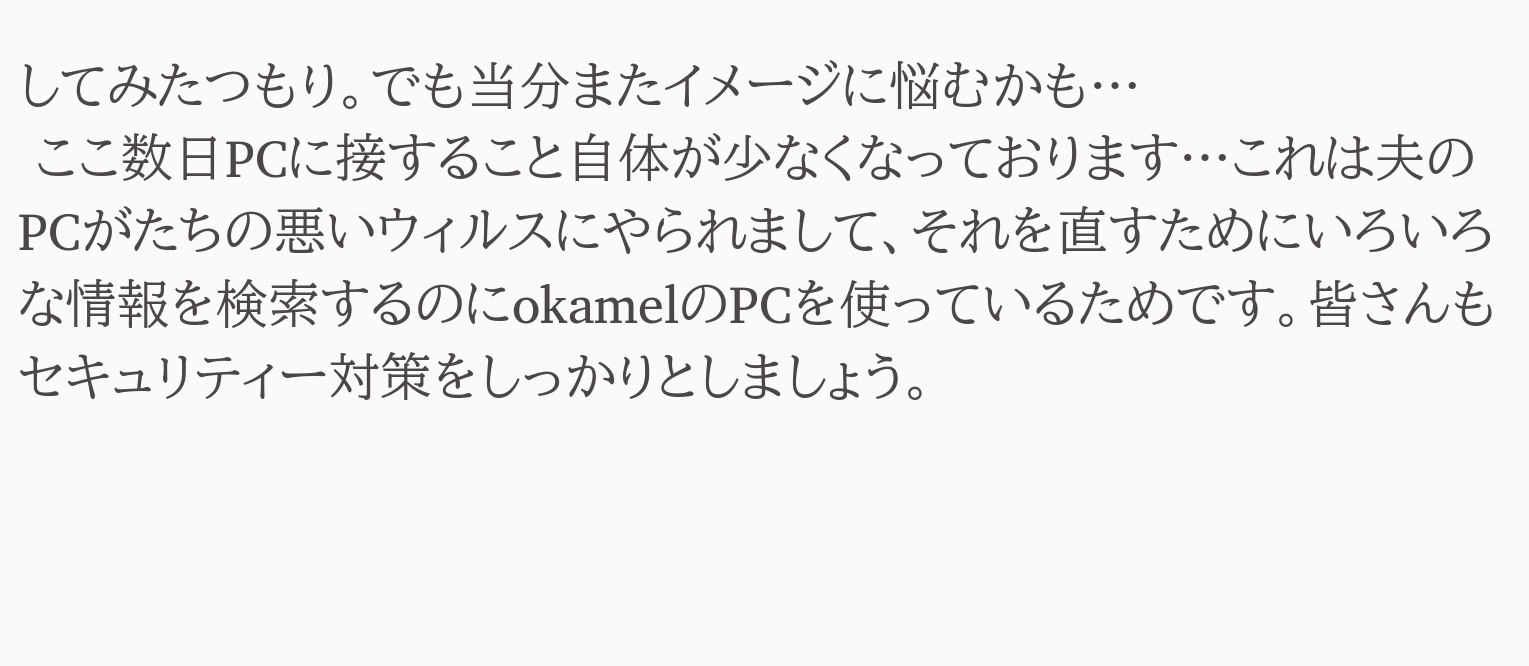してみたつもり。でも当分またイメージに悩むかも…
 ここ数日PCに接すること自体が少なくなっております…これは夫のPCがたちの悪いウィルスにやられまして、それを直すためにいろいろな情報を検索するのにokamelのPCを使っているためです。皆さんもセキュリティー対策をしっかりとしましょう。